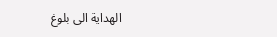الهداية الى بلوغ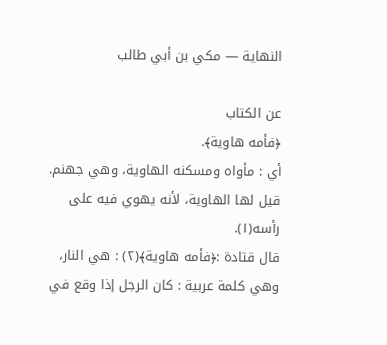النهاية — مكي بن أبي طالب

عن الكتاب
﴿فأمه هاوية﴾.
أي : مأواه ومسكنه الهاوية، وهي جهنم. قيل لها الهاوية، لأنه يهوي فيه على رأسه(١).
قال قتادة :﴿فأمه هاوية﴾(٢) : هي النار، وهي كلمة عربية : كان الرجل إذا وقع في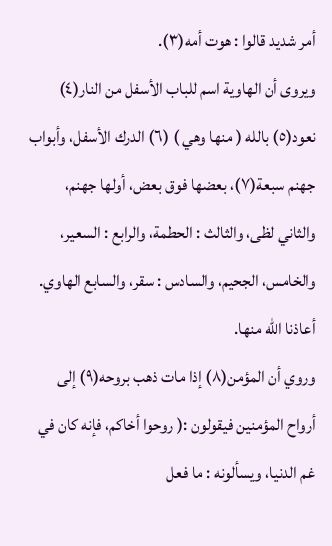أمر شديد قالوا : هوت أمه(٣).
ويروى أن الهاوية اسم للباب الأسفل من النار(٤) نعود(٥) بالله ( منها وهي ) (٦) الدرك الأسفل، وأبواب جهنم سبعة(٧)، بعضها فوق بعض، أولها جهنم، والثاني لظى، والثالث : الحطمة، والرابع : السعير، والخامس، الجحيم، والسادس : سقر، والسابع الهاوي. أعاذنا الله منها.
وروي أن المؤمن(٨) إذا مات ذهب بروحه(٩) إلى أرواح المؤمنين فيقولون :( روحوا أخاكم، فإنه كان في غم الدنيا، ويسألونه : ما فعل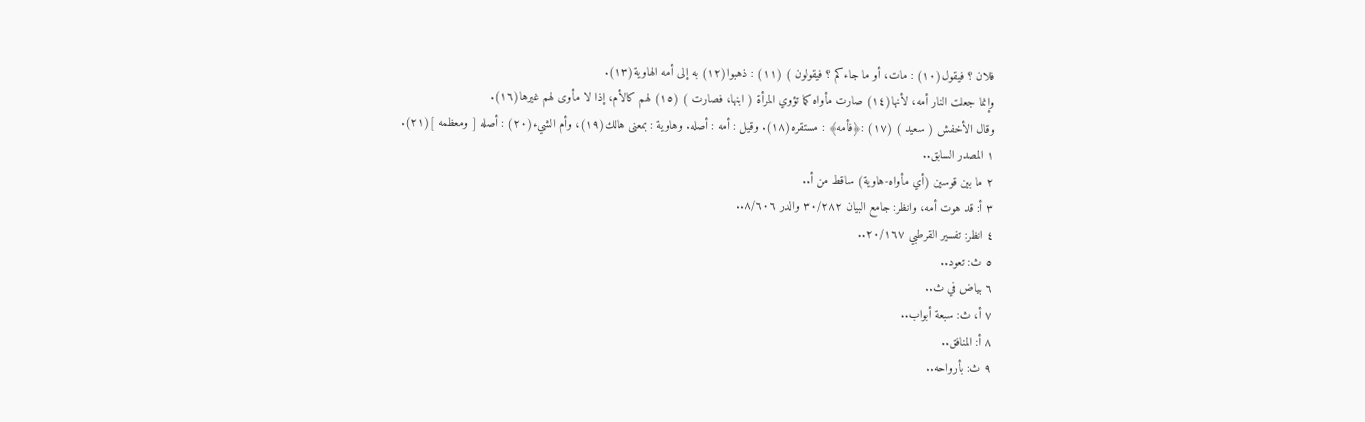فلان ؟ فيقول(١٠) : مات، أو ما جاءكم ؟ فيقولون ) (١١) : ذهبوا(١٢) به إلى أمه الهاوية(١٣).
وإنما جعلت النار أمه، لأنها(١٤) صارت مأواه كما تؤوي المرأة ( ابنها، فصارت ) (١٥) لهم كالأم، إذا لا مأوى لهم غيرها(١٦).
وقال الأخفش ( سعيد ) (١٧) :﴿فأمه﴾ : مستقره(١٨). وقيل : أمه : أصله. وهاوية : بمعنى هالك(١٩)، وأم الشيء(٢٠) : أصله [ ومعظمه ](٢١).
١ المصدر السابق..
٢ ما بين قوسين (أي مأواه-هاوية) ساقط من أ..
٣ أ: قد هوت أمه، وانظر: جامع البيان ٣٠/٢٨٢ والدر ٨/٦٠٦..
٤ انظر: تفسير القرطبي ٢٠/١٦٧..
٥ ث: تعود..
٦ بياض في ث..
٧ أ، ث: سبعة أبواب..
٨ أ: المنافق..
٩ ث: بأرواحه..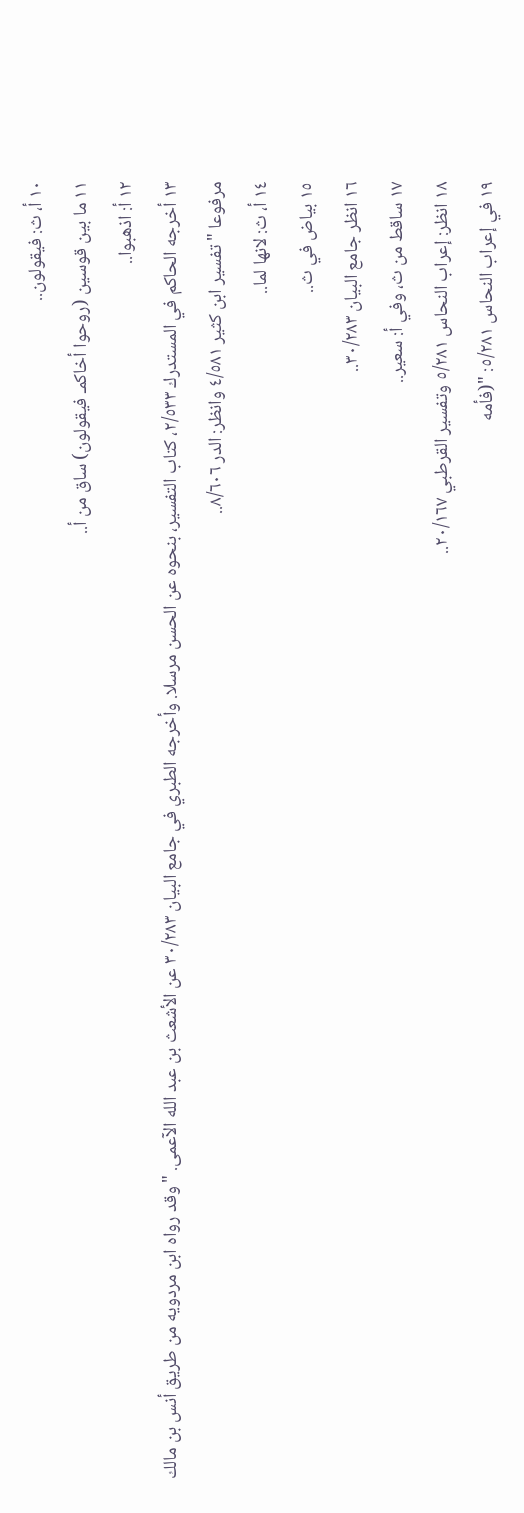١٠ أ، ث: فيقولون..
١١ ما بين قوسين (روحوا أخاكمـ فيقولون) ساق من أ..
١٢ أ: اذهبوا..
١٣ أخرجه الحاكم في المستدرك ٢/٥٣٣، كتاب التفسير، بنحوه عن الحسن مرسلا. وأخرجه الطبري في جامع البيان ٣٠/٢٨٣ عن الأشعث بن عبد الله الآعمى. "وقد رواه ابن مردويه من طريق أنس بن مالك مرفوعا "تفسير ابن كثير ٤/٥٨١ وانظر: الدر ٨/٦٠٦..
١٤ أ، ث: لانها لما..
١٥ بياض في ث..
١٦ انظر جامع البيان ٣٠/٢٨٣..
١٧ ساقط من ث، وفي أ: سعير..
١٨ انظر: إعراب النحاس ٥/٢٨١ وتفسير القرطبي ٢٠/١٦٧..
١٩ في إعراب النحاس ٥/٢٨١: "(فأمه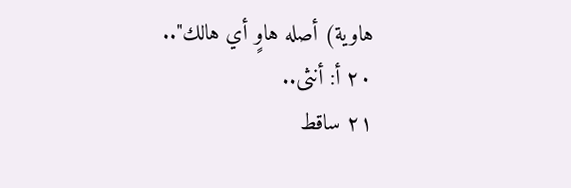هاوية) أصله هاوٍ أي هالك"..
٢٠ أ: أنثى..
٢١ ساقط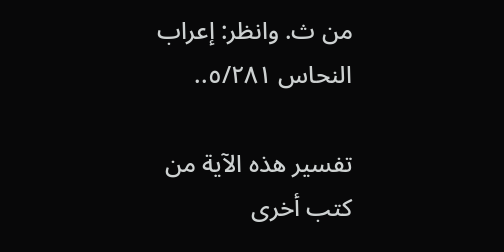من ث. وانظر: إعراب النحاس ٥/٢٨١..

تفسير هذه الآية من كتب أخرى